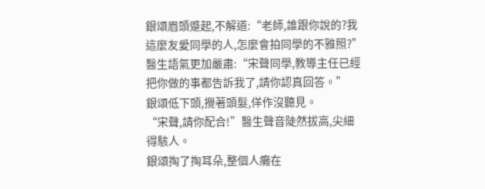銀頌眉頭蹙起,不解道:“老師,誰跟你說的?我這麼友愛同學的人,怎麼會拍同學的不雅照?”
醫生語氣更加嚴肅:“宋聲同學,教導主任已經把你做的事都告訴我了,請你認真回答。”
銀頌低下頭,攪著頭髮,佯作沒聽見。
“宋聲,請你配合!”醫生聲音陡然拔高,尖細得駭人。
銀頌掏了掏耳朵,整個人癱在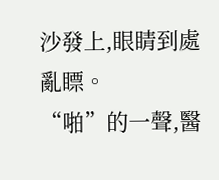沙發上,眼睛到處亂瞟。
“啪”的一聲,醫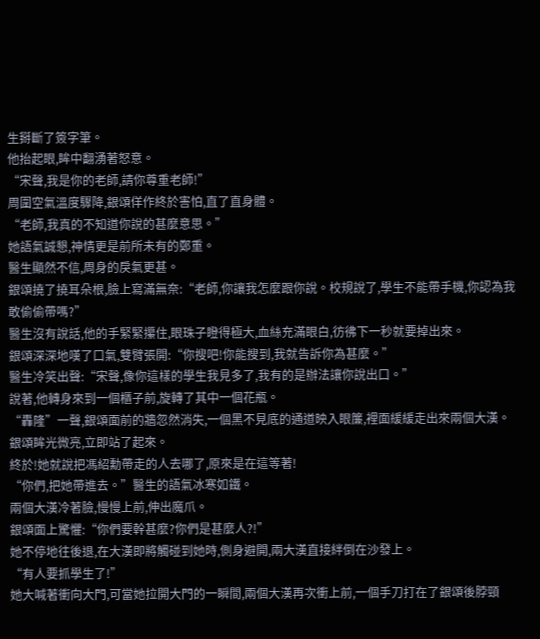生掰斷了簽字筆。
他抬起眼,眸中翻湧著怒意。
“宋聲,我是你的老師,請你尊重老師!”
周圍空氣溫度驟降,銀頌佯作終於害怕,直了直身體。
“老師,我真的不知道你說的甚麼意思。”
她語氣誠懇,神情更是前所未有的鄭重。
醫生顯然不信,周身的戾氣更甚。
銀頌撓了撓耳朵根,臉上寫滿無奈:“老師,你讓我怎麼跟你說。校規說了,學生不能帶手機,你認為我敢偷偷帶嗎?”
醫生沒有說話,他的手緊緊攥住,眼珠子瞪得極大,血絲充滿眼白,彷彿下一秒就要掉出來。
銀頌深深地嘆了口氣,雙臂張開:“你搜吧!你能搜到,我就告訴你為甚麼。”
醫生冷笑出聲:“宋聲,像你這樣的學生我見多了,我有的是辦法讓你說出口。”
說著,他轉身來到一個櫃子前,旋轉了其中一個花瓶。
“轟隆”一聲,銀頌面前的牆忽然消失,一個黑不見底的通道映入眼簾,裡面緩緩走出來兩個大漢。
銀頌眸光微亮,立即站了起來。
終於!她就說把馮紹勳帶走的人去哪了,原來是在這等著!
“你們,把她帶進去。”醫生的語氣冰寒如鐵。
兩個大漢冷著臉,慢慢上前,伸出魔爪。
銀頌面上驚懼:“你們要幹甚麼?你們是甚麼人?!”
她不停地往後退,在大漢即將觸碰到她時,側身避開,兩大漢直接絆倒在沙發上。
“有人要抓學生了!”
她大喊著衝向大門,可當她拉開大門的一瞬間,兩個大漢再次衝上前,一個手刀打在了銀頌後脖頸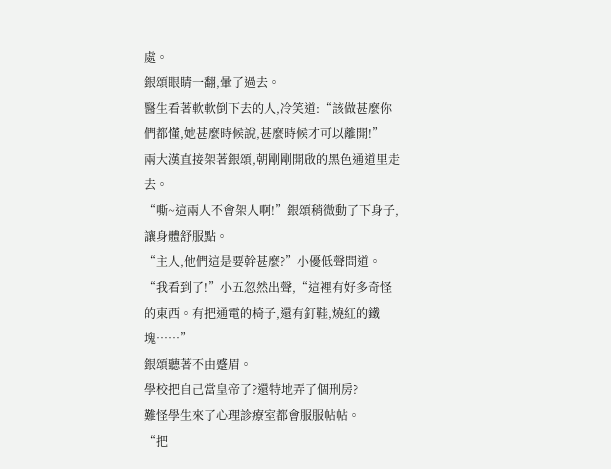處。
銀頌眼睛一翻,暈了過去。
醫生看著軟軟倒下去的人,冷笑道:“該做甚麼你們都懂,她甚麼時候說,甚麼時候才可以離開!”
兩大漢直接架著銀頌,朝剛剛開啟的黑色通道里走去。
“嘶~這兩人不會架人啊!”銀頌稍微動了下身子,讓身體舒服點。
“主人,他們這是要幹甚麼?”小優低聲問道。
“我看到了!”小五忽然出聲,“這裡有好多奇怪的東西。有把通電的椅子,還有釘鞋,燒紅的鐵塊……”
銀頌聽著不由蹙眉。
學校把自己當皇帝了?還特地弄了個刑房?
難怪學生來了心理診療室都會服服帖帖。
“把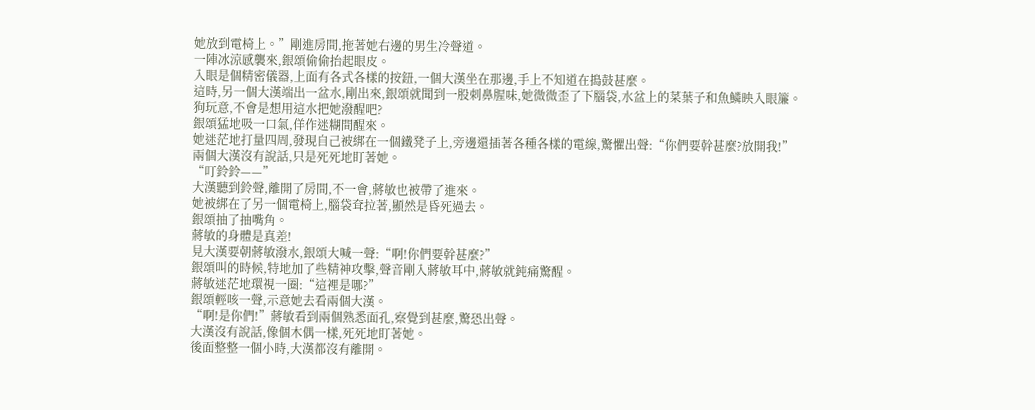她放到電椅上。”剛進房間,拖著她右邊的男生冷聲道。
一陣冰涼感襲來,銀頌偷偷抬起眼皮。
入眼是個精密儀器,上面有各式各樣的按鈕,一個大漢坐在那邊,手上不知道在搗鼓甚麼。
這時,另一個大漢端出一盆水,剛出來,銀頌就聞到一股刺鼻腥味,她微微歪了下腦袋,水盆上的菜葉子和魚鱗映入眼簾。
狗玩意,不會是想用這水把她潑醒吧?
銀頌猛地吸一口氣,佯作迷糊間醒來。
她迷茫地打量四周,發現自己被綁在一個鐵凳子上,旁邊還插著各種各樣的電線,驚懼出聲:“你們要幹甚麼?放開我!”
兩個大漢沒有說話,只是死死地盯著她。
“叮鈴鈴——”
大漢聽到鈴聲,離開了房間,不一會,蔣敏也被帶了進來。
她被綁在了另一個電椅上,腦袋耷拉著,顯然是昏死過去。
銀頌抽了抽嘴角。
蔣敏的身體是真差!
見大漢要朝蔣敏潑水,銀頌大喊一聲:“啊!你們要幹甚麼?”
銀頌叫的時候,特地加了些精神攻擊,聲音剛入蔣敏耳中,蔣敏就鈍痛驚醒。
蔣敏迷茫地環視一圈:“這裡是哪?”
銀頌輕咳一聲,示意她去看兩個大漢。
“啊!是你們!”蔣敏看到兩個熟悉面孔,察覺到甚麼,驚恐出聲。
大漢沒有說話,像個木偶一樣,死死地盯著她。
後面整整一個小時,大漢都沒有離開。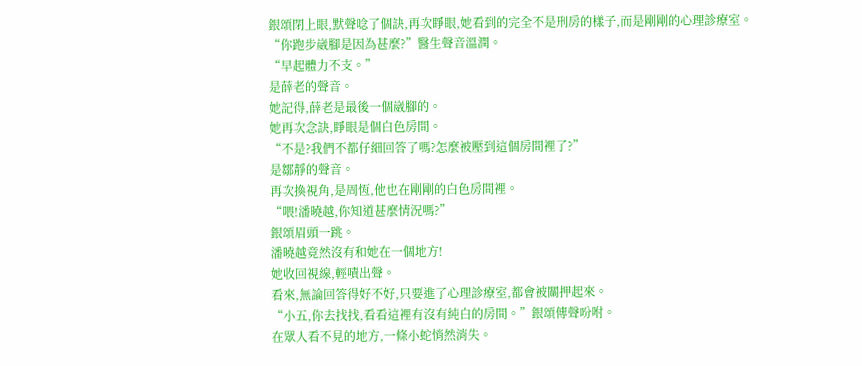銀頌閉上眼,默聲唸了個訣,再次睜眼,她看到的完全不是刑房的樣子,而是剛剛的心理診療室。
“你跑步崴腳是因為甚麼?”醫生聲音溫潤。
“早起體力不支。”
是薛老的聲音。
她記得,薛老是最後一個崴腳的。
她再次念訣,睜眼是個白色房間。
“不是?我們不都仔細回答了嗎?怎麼被壓到這個房間裡了?”
是鄒靜的聲音。
再次換視角,是周恆,他也在剛剛的白色房間裡。
“喂!潘曉越,你知道甚麼情況嗎?”
銀頌眉頭一跳。
潘曉越竟然沒有和她在一個地方!
她收回視線,輕嘖出聲。
看來,無論回答得好不好,只要進了心理診療室,都會被關押起來。
“小五,你去找找,看看這裡有沒有純白的房間。”銀頌傳聲吩咐。
在眾人看不見的地方,一條小蛇悄然消失。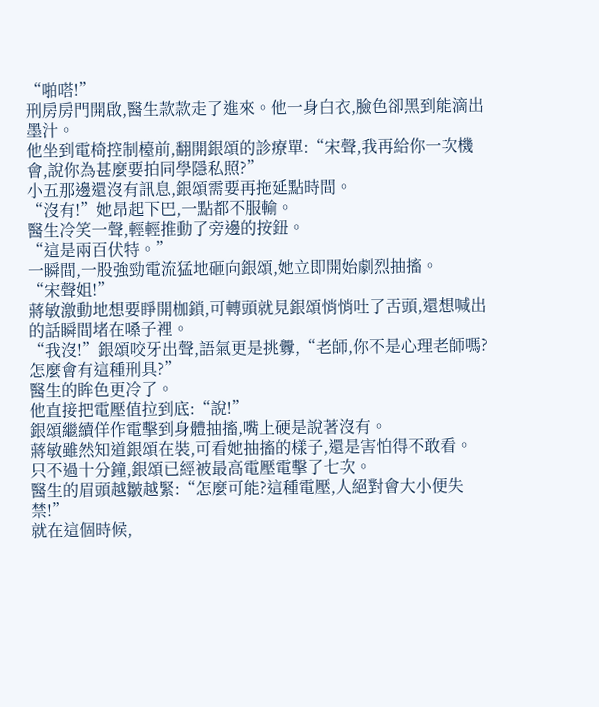“啪嗒!”
刑房房門開啟,醫生款款走了進來。他一身白衣,臉色卻黑到能滴出墨汁。
他坐到電椅控制檯前,翻開銀頌的診療單:“宋聲,我再給你一次機會,說你為甚麼要拍同學隱私照?”
小五那邊還沒有訊息,銀頌需要再拖延點時間。
“沒有!”她昂起下巴,一點都不服輸。
醫生冷笑一聲,輕輕推動了旁邊的按鈕。
“這是兩百伏特。”
一瞬間,一股強勁電流猛地砸向銀頌,她立即開始劇烈抽搐。
“宋聲姐!”
蔣敏激動地想要睜開枷鎖,可轉頭就見銀頌悄悄吐了舌頭,還想喊出的話瞬間堵在嗓子裡。
“我沒!”銀頌咬牙出聲,語氣更是挑釁,“老師,你不是心理老師嗎?怎麼會有這種刑具?”
醫生的眸色更冷了。
他直接把電壓值拉到底:“說!”
銀頌繼續佯作電擊到身體抽搐,嘴上硬是說著沒有。
蔣敏雖然知道銀頌在裝,可看她抽搐的樣子,還是害怕得不敢看。
只不過十分鐘,銀頌已經被最高電壓電擊了七次。
醫生的眉頭越皺越緊:“怎麼可能?這種電壓,人絕對會大小便失禁!”
就在這個時候,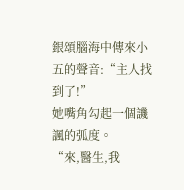銀頌腦海中傳來小五的聲音:“主人找到了!”
她嘴角勾起一個譏諷的弧度。
“來,醫生,我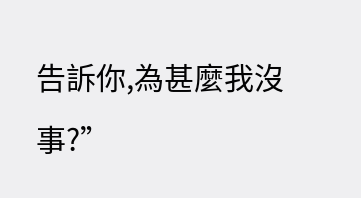告訴你,為甚麼我沒事?”